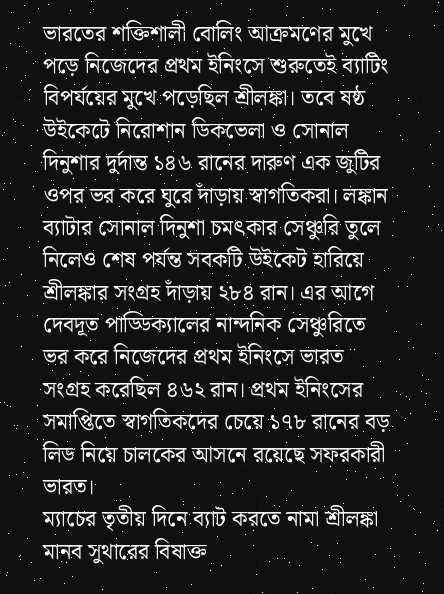ভারতের শক্তিশালী বোলিং আক্রমণের মুখে পড়ে নিজেদের প্রথম ইনিংসে শুরুতেই ব্যাটিং বিপর্যয়ের মুখে পড়েছিল শ্রীলঙ্কা। তবে ষষ্ঠ উইকেটে নিরোশান ডিকভেলা ও সোনাল দিনুশার দুর্দান্ত ১৪৬ রানের দারুণ এক জুটির ওপর ভর করে ঘুরে দাঁড়ায় স্বাগতিকরা। লঙ্কান ব্যাটার সোনাল দিনুশা চমৎকার সেঞ্চুরি তুলে নিলেও শেষ পর্যন্ত সবকটি উইকেট হারিয়ে শ্রীলঙ্কার সংগ্রহ দাঁড়ায় ২৮৪ রান। এর আগে দেবদূত পাড্ডিক্যালের নান্দনিক সেঞ্চুরিতে ভর করে নিজেদের প্রথম ইনিংসে ভারত সংগ্রহ করেছিল ৪৬২ রান। প্রথম ইনিংসের সমাপ্তিতে স্বাগতিকদের চেয়ে ১৭৮ রানের বড় লিড নিয়ে চালকের আসনে রয়েছে সফরকারী ভারত।
ম্যাচের তৃতীয় দিনে ব্যাট করতে নামা শ্রীলঙ্কা মানব সুথারের বিষাক্ত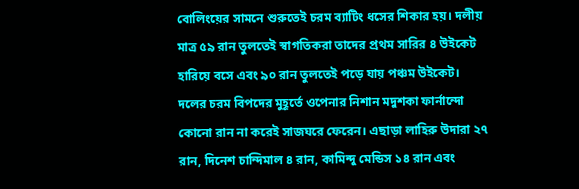বোলিংয়ের সামনে শুরুতেই চরম ব্যাটিং ধসের শিকার হয়। দলীয় মাত্র ৫৯ রান তুলতেই স্বাগতিকরা তাদের প্রথম সারির ৪ উইকেট হারিয়ে বসে এবং ৯০ রান তুলতেই পড়ে যায় পঞ্চম উইকেট। দলের চরম বিপদের মুহূর্তে ওপেনার নিশান মদুশকা ফার্নান্দো কোনো রান না করেই সাজঘরে ফেরেন। এছাড়া লাহিরু উদারা ২৭ রান, দিনেশ চান্দিমাল ৪ রান, কামিন্দু মেন্ডিস ১৪ রান এবং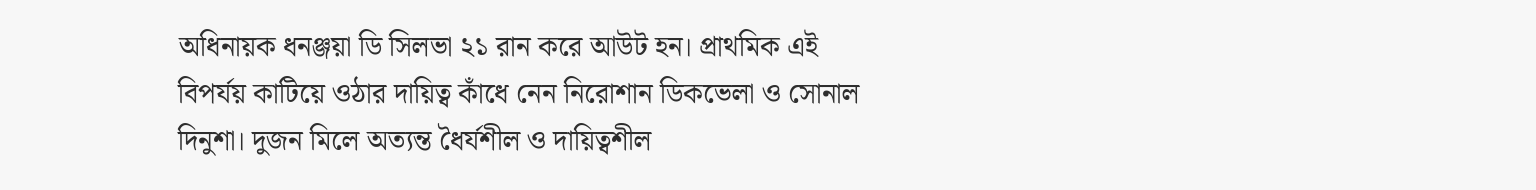অধিনায়ক ধনঞ্জয়া ডি সিলভা ২১ রান করে আউট হন। প্রাথমিক এই বিপর্যয় কাটিয়ে ওঠার দায়িত্ব কাঁধে নেন নিরোশান ডিকভেলা ও সোনাল দিনুশা। দুজন মিলে অত্যন্ত ধৈর্যশীল ও দায়িত্বশীল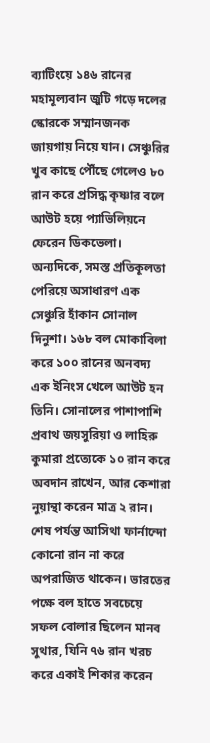ব্যাটিংয়ে ১৪৬ রানের মহামূল্যবান জুটি গড়ে দলের স্কোরকে সম্মানজনক জায়গায় নিয়ে যান। সেঞ্চুরির খুব কাছে পৌঁছে গেলেও ৮০ রান করে প্রসিদ্ধ কৃষ্ণার বলে আউট হয়ে প্যাভিলিয়নে ফেরেন ডিকভেলা।
অন্যদিকে, সমস্ত প্রতিকূলতা পেরিয়ে অসাধারণ এক সেঞ্চুরি হাঁকান সোনাল দিনুশা। ১৬৮ বল মোকাবিলা করে ১০০ রানের অনবদ্য এক ইনিংস খেলে আউট হন তিনি। সোনালের পাশাপাশি প্রবাথ জয়সুরিয়া ও লাহিরু কুমারা প্রত্যেকে ১০ রান করে অবদান রাখেন, আর কেশারা নুয়ান্থা করেন মাত্র ২ রান। শেষ পর্যন্ত আসিথা ফার্নান্দো কোনো রান না করে অপরাজিত থাকেন। ভারতের পক্ষে বল হাতে সবচেয়ে সফল বোলার ছিলেন মানব সুথার, যিনি ৭৬ রান খরচ করে একাই শিকার করেন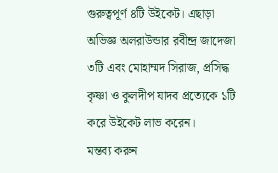গুরুত্বপূর্ণ ৪টি উইকেট। এছাড়া অভিজ্ঞ অলরাউন্ডার রবীন্দ্র জাদেজা ৩টি এবং মোহাম্মদ সিরাজ, প্রসিদ্ধ কৃষ্ণা ও কুলদীপ যাদব প্রত্যেকে ১টি করে উইকেট লাভ করেন।
মন্তব্য করুন